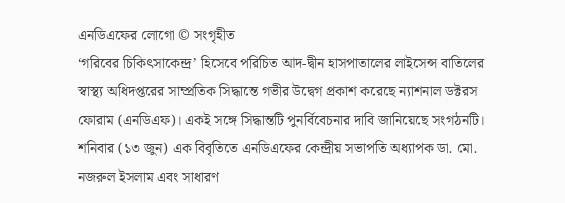এনডিএফের লোগো © সংগৃহীত
‘গরিবের চিকিৎসাকেন্দ্র’ হিসেবে পরিচিত আদ-দ্বীন হাসপাতালের লাইসেন্স বাতিলের স্বাস্থ্য অধিদপ্তরের সাম্প্রতিক সিদ্ধান্তে গভীর উদ্বেগ প্রকাশ করেছে ন্যাশনাল ডক্টরস ফোরাম (এনডিএফ)। একই সঙ্গে সিদ্ধান্তটি পুনর্বিবেচনার দাবি জানিয়েছে সংগঠনটি।
শনিবার (১৩ জুন) এক বিবৃতিতে এনডিএফের কেন্দ্রীয় সভাপতি অধ্যাপক ডা. মো. নজরুল ইসলাম এবং সাধারণ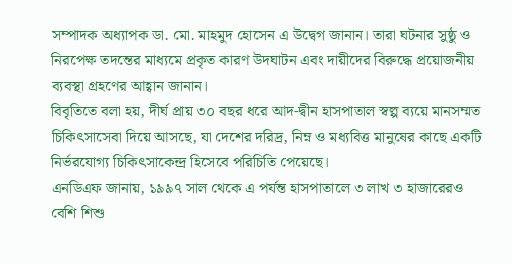সম্পাদক অধ্যাপক ডা. মো. মাহমুদ হোসেন এ উদ্বেগ জানান। তারা ঘটনার সুষ্ঠু ও নিরপেক্ষ তদন্তের মাধ্যমে প্রকৃত কারণ উদঘাটন এবং দায়ীদের বিরুদ্ধে প্রয়োজনীয় ব্যবস্থা গ্রহণের আহ্বান জানান।
বিবৃতিতে বলা হয়, দীর্ঘ প্রায় ৩০ বছর ধরে আদ-দ্বীন হাসপাতাল স্বল্প ব্যয়ে মানসম্মত চিকিৎসাসেবা দিয়ে আসছে, যা দেশের দরিদ্র, নিম্ন ও মধ্যবিত্ত মানুষের কাছে একটি নির্ভরযোগ্য চিকিৎসাকেন্দ্র হিসেবে পরিচিতি পেয়েছে।
এনডিএফ জানায়, ১৯৯৭ সাল থেকে এ পর্যন্ত হাসপাতালে ৩ লাখ ৩ হাজারেরও বেশি শিশু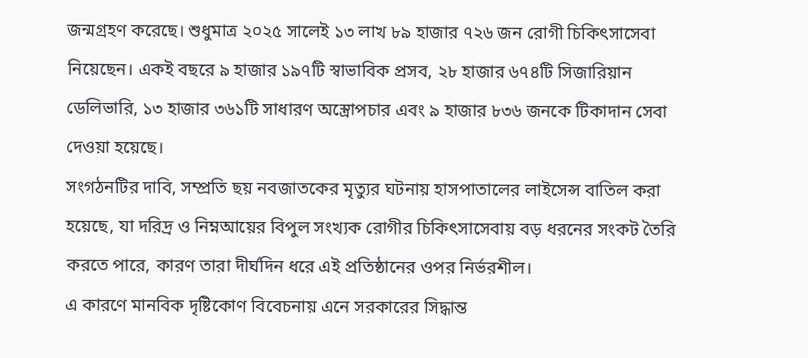জন্মগ্রহণ করেছে। শুধুমাত্র ২০২৫ সালেই ১৩ লাখ ৮৯ হাজার ৭২৬ জন রোগী চিকিৎসাসেবা নিয়েছেন। একই বছরে ৯ হাজার ১৯৭টি স্বাভাবিক প্রসব, ২৮ হাজার ৬৭৪টি সিজারিয়ান ডেলিভারি, ১৩ হাজার ৩৬১টি সাধারণ অস্ত্রোপচার এবং ৯ হাজার ৮৩৬ জনকে টিকাদান সেবা দেওয়া হয়েছে।
সংগঠনটির দাবি, সম্প্রতি ছয় নবজাতকের মৃত্যুর ঘটনায় হাসপাতালের লাইসেন্স বাতিল করা হয়েছে, যা দরিদ্র ও নিম্নআয়ের বিপুল সংখ্যক রোগীর চিকিৎসাসেবায় বড় ধরনের সংকট তৈরি করতে পারে, কারণ তারা দীর্ঘদিন ধরে এই প্রতিষ্ঠানের ওপর নির্ভরশীল।
এ কারণে মানবিক দৃষ্টিকোণ বিবেচনায় এনে সরকারের সিদ্ধান্ত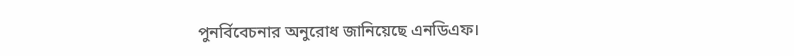পুনর্বিবেচনার অনুরোধ জানিয়েছে এনডিএফ।